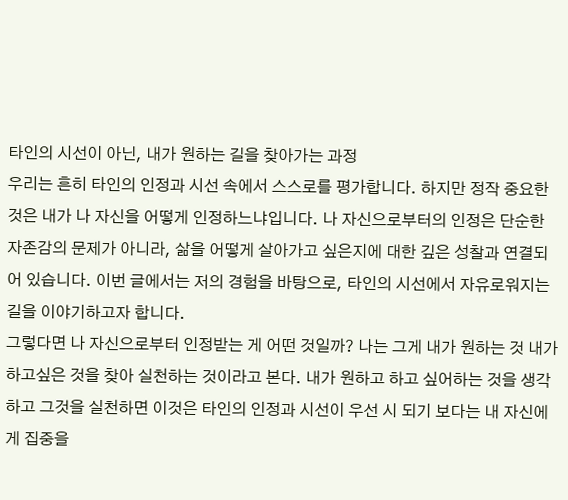타인의 시선이 아닌, 내가 원하는 길을 찾아가는 과정
우리는 흔히 타인의 인정과 시선 속에서 스스로를 평가합니다. 하지만 정작 중요한 것은 내가 나 자신을 어떻게 인정하느냐입니다. 나 자신으로부터의 인정은 단순한 자존감의 문제가 아니라, 삶을 어떻게 살아가고 싶은지에 대한 깊은 성찰과 연결되어 있습니다. 이번 글에서는 저의 경험을 바탕으로, 타인의 시선에서 자유로워지는 길을 이야기하고자 합니다.
그렇다면 나 자신으로부터 인정받는 게 어떤 것일까? 나는 그게 내가 원하는 것 내가 하고싶은 것을 찾아 실천하는 것이라고 본다. 내가 원하고 하고 싶어하는 것을 생각하고 그것을 실천하면 이것은 타인의 인정과 시선이 우선 시 되기 보다는 내 자신에게 집중을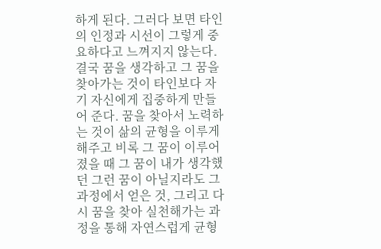하게 된다. 그러다 보면 타인의 인정과 시선이 그렇게 중요하다고 느껴지지 않는다. 결국 꿈을 생각하고 그 꿈을 찾아가는 것이 타인보다 자기 자신에게 집중하게 만들어 준다. 꿈을 찾아서 노력하는 것이 삶의 균형을 이루게 해주고 비록 그 꿈이 이루어졌을 때 그 꿈이 내가 생각했던 그런 꿈이 아닐지라도 그 과정에서 얻은 것, 그리고 다시 꿈을 찾아 실천해가는 과정을 통해 자연스럽게 균형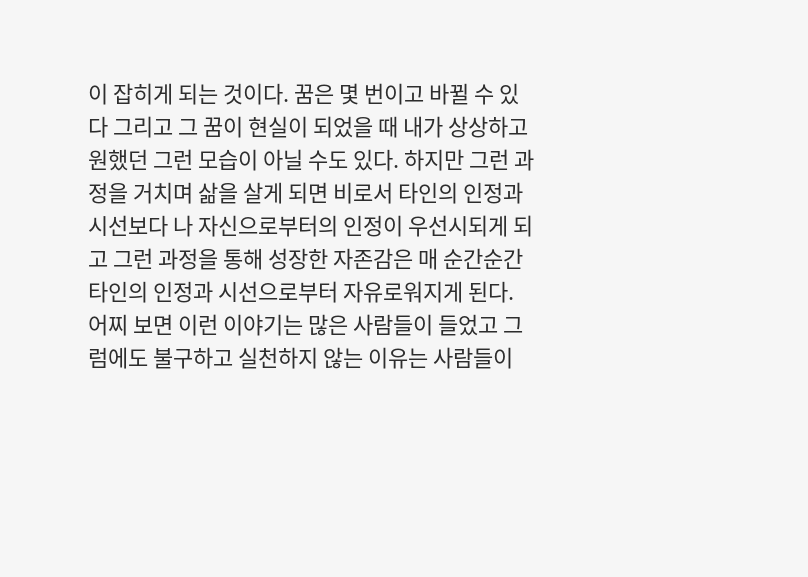이 잡히게 되는 것이다. 꿈은 몇 번이고 바뀔 수 있다 그리고 그 꿈이 현실이 되었을 때 내가 상상하고 원했던 그런 모습이 아닐 수도 있다. 하지만 그런 과정을 거치며 삶을 살게 되면 비로서 타인의 인정과 시선보다 나 자신으로부터의 인정이 우선시되게 되고 그런 과정을 통해 성장한 자존감은 매 순간순간 타인의 인정과 시선으로부터 자유로워지게 된다.
어찌 보면 이런 이야기는 많은 사람들이 들었고 그럼에도 불구하고 실천하지 않는 이유는 사람들이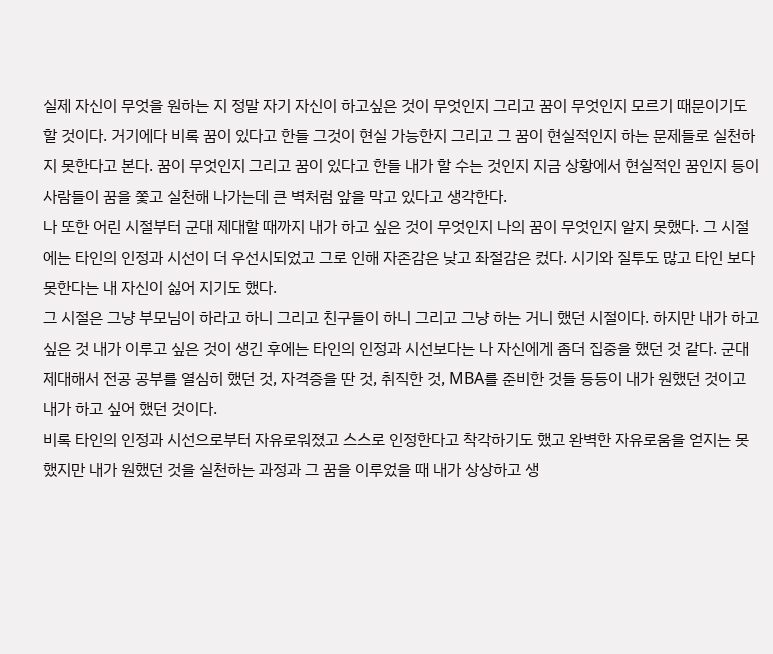실제 자신이 무엇을 원하는 지 정말 자기 자신이 하고싶은 것이 무엇인지 그리고 꿈이 무엇인지 모르기 때문이기도 할 것이다. 거기에다 비록 꿈이 있다고 한들 그것이 현실 가능한지 그리고 그 꿈이 현실적인지 하는 문제들로 실천하지 못한다고 본다. 꿈이 무엇인지 그리고 꿈이 있다고 한들 내가 할 수는 것인지 지금 상황에서 현실적인 꿈인지 등이 사람들이 꿈을 쫓고 실천해 나가는데 큰 벽처럼 앞을 막고 있다고 생각한다.
나 또한 어린 시절부터 군대 제대할 때까지 내가 하고 싶은 것이 무엇인지 나의 꿈이 무엇인지 알지 못했다. 그 시절에는 타인의 인정과 시선이 더 우선시되었고 그로 인해 자존감은 낮고 좌절감은 컸다. 시기와 질투도 많고 타인 보다 못한다는 내 자신이 싫어 지기도 했다.
그 시절은 그냥 부모님이 하라고 하니 그리고 친구들이 하니 그리고 그냥 하는 거니 했던 시절이다. 하지만 내가 하고 싶은 것 내가 이루고 싶은 것이 생긴 후에는 타인의 인정과 시선보다는 나 자신에게 좀더 집중을 했던 것 같다. 군대 제대해서 전공 공부를 열심히 했던 것, 자격증을 딴 것, 취직한 것, MBA를 준비한 것들 등등이 내가 원했던 것이고 내가 하고 싶어 했던 것이다.
비록 타인의 인정과 시선으로부터 자유로워졌고 스스로 인정한다고 착각하기도 했고 완벽한 자유로움을 얻지는 못했지만 내가 원했던 것을 실천하는 과정과 그 꿈을 이루었을 때 내가 상상하고 생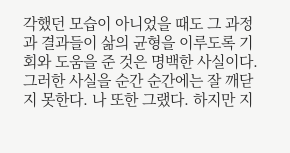각했던 모습이 아니었을 때도 그 과정과 결과들이 삶의 균형을 이루도록 기회와 도움을 준 것은 명백한 사실이다. 그러한 사실을 순간 순간에는 잘 깨닫지 못한다. 나 또한 그랬다. 하지만 지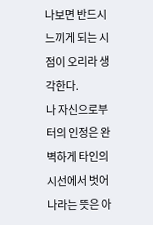나보면 반드시 느끼게 되는 시점이 오리라 생각한다.
나 자신으로부터의 인정은 완벽하게 타인의 시선에서 벗어나라는 뜻은 아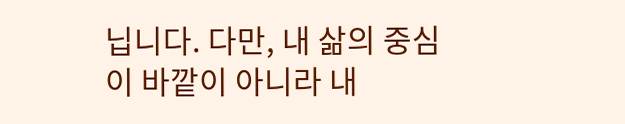닙니다. 다만, 내 삶의 중심이 바깥이 아니라 내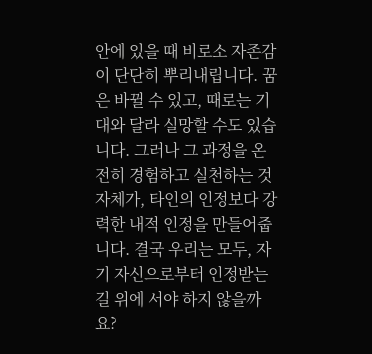안에 있을 때 비로소 자존감이 단단히 뿌리내립니다. 꿈은 바뀔 수 있고, 때로는 기대와 달라 실망할 수도 있습니다. 그러나 그 과정을 온전히 경험하고 실천하는 것 자체가, 타인의 인정보다 강력한 내적 인정을 만들어줍니다. 결국 우리는 모두, 자기 자신으로부터 인정받는 길 위에 서야 하지 않을까요?